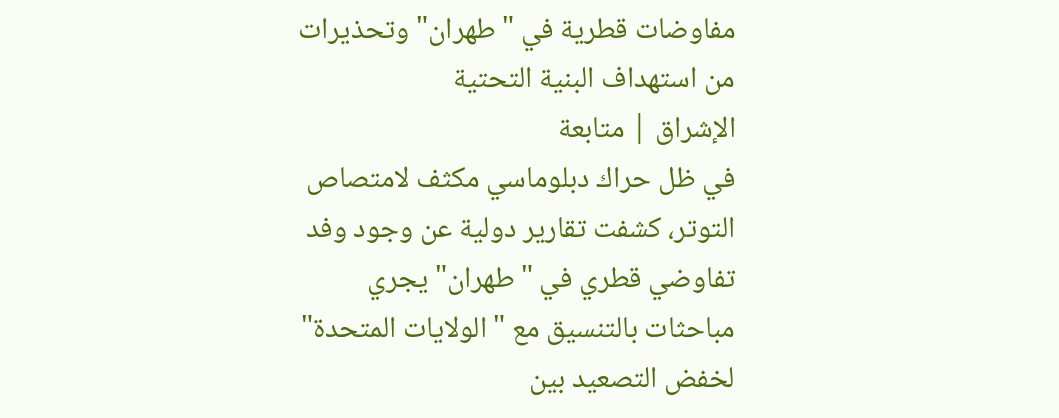مفاوضات قطرية في "طهران" وتحذيرات من استهداف البنية التحتية
الإشراق | متابعة
في ظل حراك دبلوماسي مكثف لامتصاص التوتر، كشفت تقارير دولية عن وجود وفد تفاوضي قطري في "طهران" يجري مباحثات بالتنسيق مع "الولايات المتحدة" لخفض التصعيد بين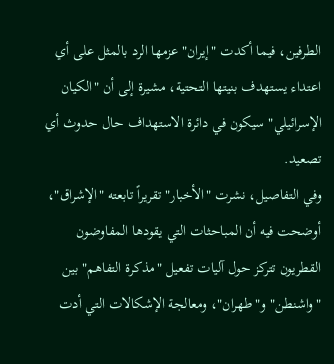الطرفين، فيما أكدت "إيران" عزمها الرد بالمثل على أي اعتداء يستهدف بنيتها التحتية، مشيرة إلى أن "الكيان الإسرائيلي" سيكون في دائرة الاستهداف حال حدوث أي تصعيد.
وفي التفاصيل، نشرت "الأخبار" تقريراً تابعته "الإشراق"، أوضحت فيه أن المباحثات التي يقودها المفاوضون القطريون تتركز حول آليات تفعيل "مذكرة التفاهم" بين "واشنطن" و"طهران"، ومعالجة الإشكالات التي أدت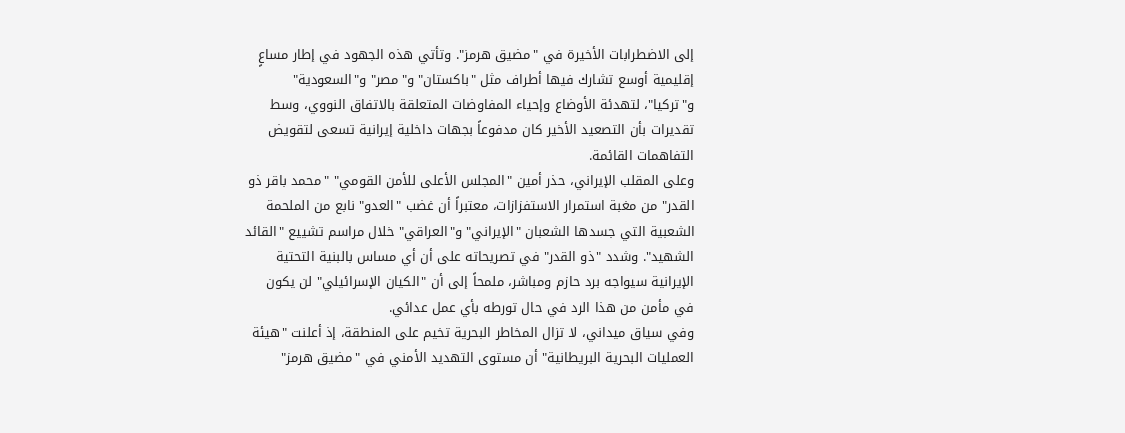إلى الاضطرابات الأخيرة في "مضيق هرمز". وتأتي هذه الجهود في إطار مساعٍ إقليمية أوسع تشارك فيها أطراف مثل "باكستان" و"مصر" و"السعودية" و"تركيا"، لتهدئة الأوضاع وإحياء المفاوضات المتعلقة بالاتفاق النووي، وسط تقديرات بأن التصعيد الأخير كان مدفوعاً بجهات داخلية إيرانية تسعى لتقويض التفاهمات القائمة.
وعلى المقلب الإيراني، حذر أمين "المجلس الأعلى للأمن القومي" "محمد باقر ذو القدر" من مغبة استمرار الاستفزازات، معتبراً أن غضب "العدو" نابع من الملحمة الشعبية التي جسدها الشعبان "الإيراني" و"العراقي" خلال مراسم تشييع "القائد الشهيد". وشدد "ذو القدر" في تصريحاته على أن أي مساس بالبنية التحتية الإيرانية سيواجه برد حازم ومباشر، ملمحاً إلى أن "الكيان الإسرائيلي" لن يكون في مأمن من هذا الرد في حال تورطه بأي عمل عدائي.
وفي سياق ميداني، لا تزال المخاطر البحرية تخيم على المنطقة، إذ أعلنت "هيئة العمليات البحرية البريطانية" أن مستوى التهديد الأمني في "مضيق هرمز"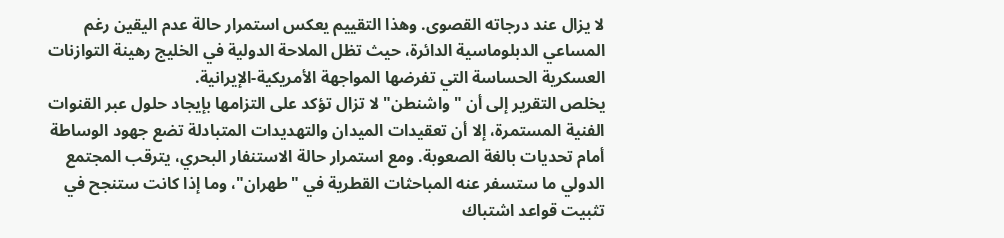لا يزال عند درجاته القصوى. وهذا التقييم يعكس استمرار حالة عدم اليقين رغم المساعي الدبلوماسية الدائرة، حيث تظل الملاحة الدولية في الخليج رهينة التوازنات العسكرية الحساسة التي تفرضها المواجهة الأمريكية-الإيرانية.
يخلص التقرير إلى أن "واشنطن" لا تزال تؤكد على التزامها بإيجاد حلول عبر القنوات الفنية المستمرة، إلا أن تعقيدات الميدان والتهديدات المتبادلة تضع جهود الوساطة أمام تحديات بالغة الصعوبة. ومع استمرار حالة الاستنفار البحري، يترقب المجتمع الدولي ما ستسفر عنه المباحثات القطرية في "طهران"، وما إذا كانت ستنجح في تثبيت قواعد اشتباك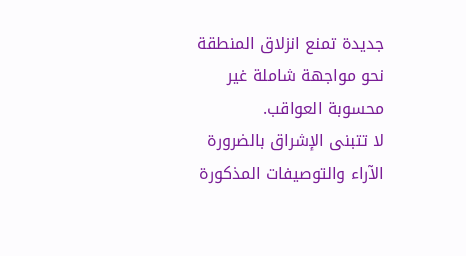جديدة تمنع انزلاق المنطقة نحو مواجهة شاملة غير محسوبة العواقب.
لا تتبنى الإشراق بالضرورة الآراء والتوصيفات المذكورة